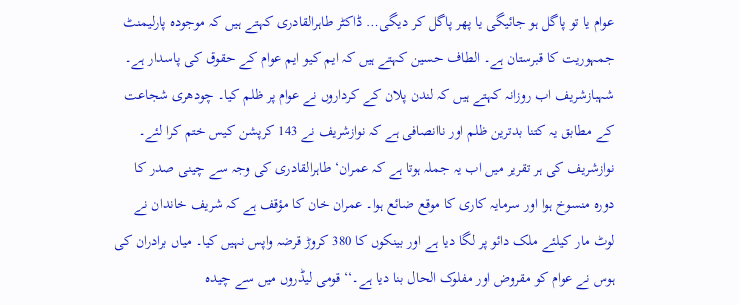عوام یا تو پاگل ہو جائیگی یا پھر پاگل کر دیگی… ڈاکٹر طاہرالقادری کہتے ہیں کہ موجودہ پارلیمنٹ جمہوریت کا قبرستان ہے۔ الطاف حسین کہتے ہیں کہ ایم کیو ایم عوام کے حقوق کی پاسدار ہے۔ شہبازشریف اب روزانہ کہتے ہیں کہ لندن پلان کے کرداروں نے عوام پر ظلم کیا۔ چودھری شجاعت کے مطابق یہ کتنا بدترین ظلم اور ناانصافی ہے کہ نوازشریف نے 143 کرپشن کیس ختم کرا لئے۔ نوازشریف کی ہر تقریر میں اب یہ جملہ ہوتا ہے کہ عمران‘ طاہرالقادری کی وجہ سے چینی صدر کا دورہ منسوخ ہوا اور سرمایہ کاری کا موقع ضائع ہوا۔ عمران خان کا مؤقف ہے کہ شریف خاندان نے لوٹ مار کیلئے ملک دائو پر لگا دیا ہے اور بینکوں کا 380 کروڑ قرضہ واپس نہیں کیا۔ میاں برادران کی ہوس نے عوام کو مقروض اور مفلوک الحال بنا دیا ہے۔‘‘ قومی لیڈروں میں سے چیدہ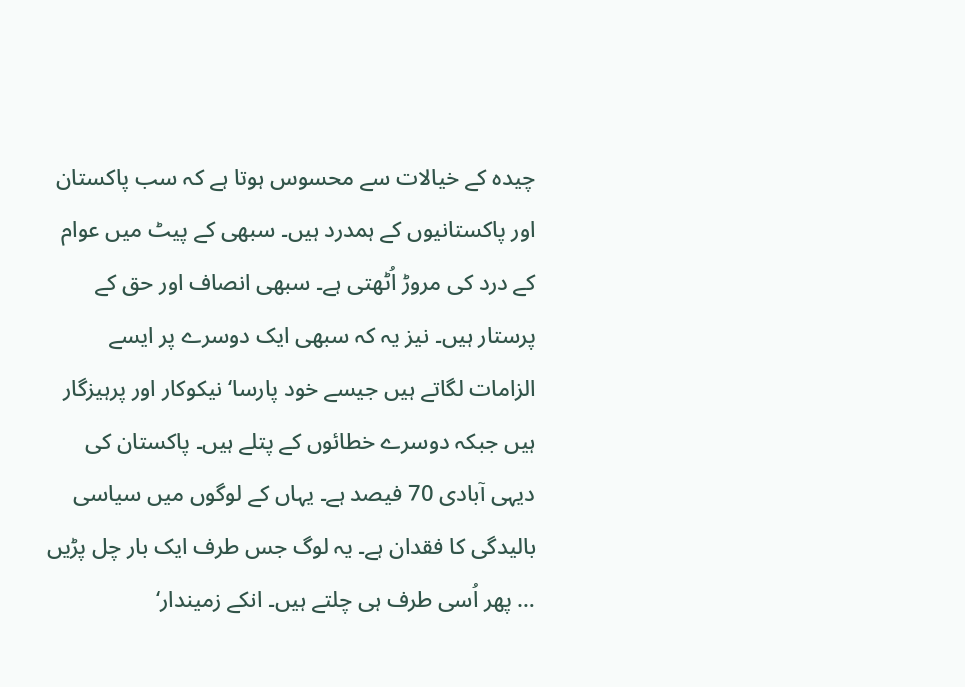چیدہ کے خیالات سے محسوس ہوتا ہے کہ سب پاکستان اور پاکستانیوں کے ہمدرد ہیں۔ سبھی کے پیٹ میں عوام کے درد کی مروڑ اُٹھتی ہے۔ سبھی انصاف اور حق کے پرستار ہیں۔ نیز یہ کہ سبھی ایک دوسرے پر ایسے الزامات لگاتے ہیں جیسے خود پارسا‘ نیکوکار اور پرہیزگار ہیں جبکہ دوسرے خطائوں کے پتلے ہیں۔ پاکستان کی دیہی آبادی 70 فیصد ہے۔ یہاں کے لوگوں میں سیاسی بالیدگی کا فقدان ہے۔ یہ لوگ جس طرف ایک بار چل پڑیں … پھر اُسی طرف ہی چلتے ہیں۔ انکے زمیندار‘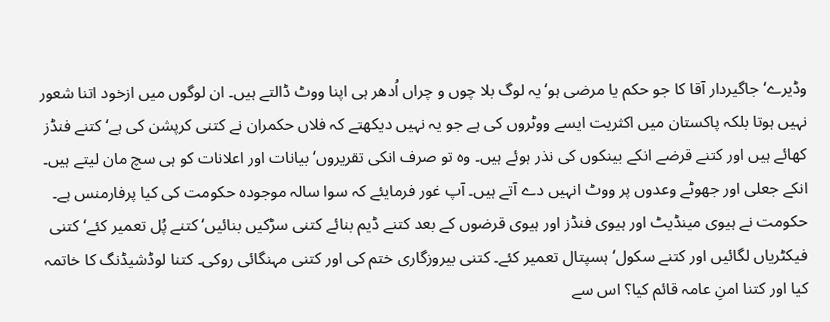وڈیرے‘ جاگیردار آقا کا جو حکم یا مرضی ہو‘ یہ لوگ بلا چوں و چراں اُدھر ہی اپنا ووٹ ڈالتے ہیں۔ ان لوگوں میں ازخود اتنا شعور نہیں ہوتا بلکہ پاکستان میں اکثریت ایسے ووٹروں کی ہے جو یہ نہیں دیکھتے کہ فلاں حکمران نے کتنی کرپشن کی ہے‘ کتنے فنڈز کھائے ہیں اور کتنے قرضے انکے بینکوں کی نذر ہوئے ہیں۔ وہ تو صرف انکی تقریروں‘ بیانات اور اعلانات کو ہی سچ مان لیتے ہیں۔ انکے جعلی اور جھوٹے وعدوں پر ووٹ انہیں دے آتے ہیں۔ آپ غور فرمایئے کہ سوا سالہ موجودہ حکومت کی کیا پرفارمنس ہے۔ حکومت نے ہیوی مینڈیٹ اور ہیوی فنڈز اور ہیوی قرضوں کے بعد کتنے ڈیم بنائے کتنی سڑکیں بنائیں‘ کتنے پُل تعمیر کئے‘ کتنی فیکٹریاں لگائیں اور کتنے سکول‘ ہسپتال تعمیر کئے۔ کتنی بیروزگاری ختم کی اور کتنی مہنگائی روکی۔ کتنا لوڈشیڈنگ کا خاتمہ کیا اور کتنا امنِ عامہ قائم کیا؟ اس سے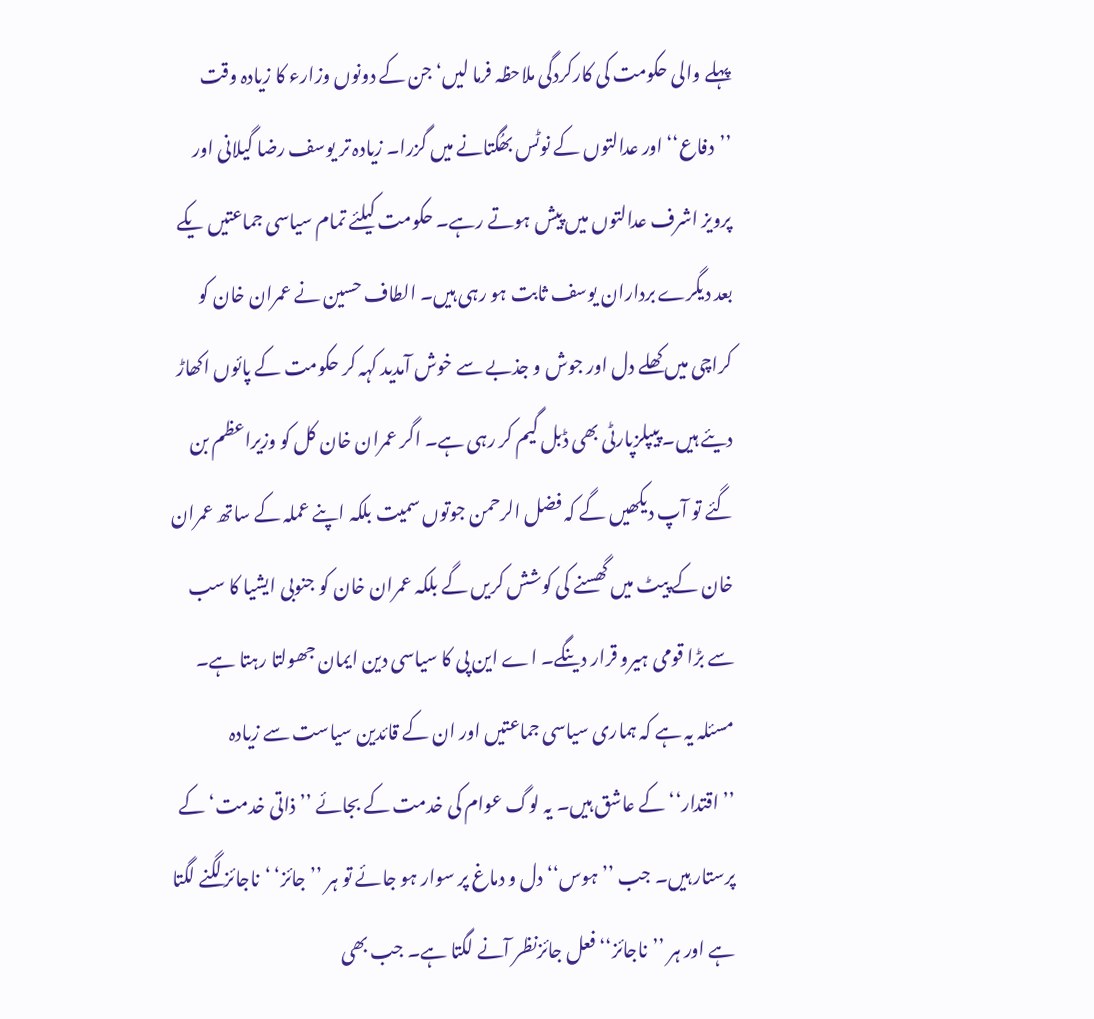پہلے والی حکومت کی کارکردگی ملاحظہ فرما لیں‘ جن کے دونوں وزارء کا زیادہ وقت ’’دفاع‘‘ اور عدالتوں کے نوٹس بھُگتانے میں گزرا۔ زیادہ تر یوسف رضا گیلانی اور پرویز اشرف عدالتوں میں پیش ہوتے رہے۔ حکومت کیلئے تمام سیاسی جماعتیں یکے بعد دیگرے برداران یوسف ثابت ہو رہی ہیں۔ الطاف حسین نے عمران خان کو کراچی میں کھلے دل اور جوش و جذبے سے خوش آمدید کہہ کر حکومت کے پائوں اکھاڑ دیئے ہیں۔ پیپلزپارٹی بھی ڈبل گیم کر رہی ہے۔ اگر عمران خان کل کو وزیراعظم بن گئے تو آپ دیکھیں گے کہ فضل الرحمن جوتوں سمیت بلکہ اپنے عملہ کے ساتھ عمران خان کے پیٹ میں گھسنے کی کوشش کریں گے بلکہ عمران خان کو جنوبی ایشیا کا سب سے بڑا قومی ہیرو قرار دینگے۔ اے این پی کا سیاسی دین ایمان جھولتا رہتا ہے۔ مسئلہ یہ ہے کہ ہماری سیاسی جماعتیں اور ان کے قائدین سیاست سے زیادہ ’’اقتدار‘‘ کے عاشق ہیں۔ یہ لوگ عوام کی خدمت کے بجائے ’’ذاتی خدمت‘ کے پرستار ہیں۔ جب ’’ہوس‘‘ دل و دماغ پر سوار ہو جائے تو ہر ’’جائز‘ ‘ناجائز لگنے لگتا ہے اور ہر ’’ناجائز‘‘ فعل جائزنظر آنے لگتا ہے۔ جب بھی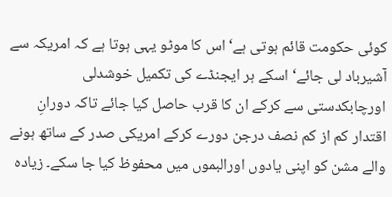کوئی حکومت قائم ہوتی ہے‘ اس کا موٹو یہی ہوتا ہے کہ امریکہ سے آشیرباد لی جائے‘ اسکے ہر ایجنڈے کی تکمیل خوشدلی اورچابکدستی سے کرکے ان کا قرب حاصل کیا جائے تاکہ دورانِ اقتدار کم از کم نصف درجن دورے کرکے امریکی صدر کے ساتھ ہونے والے مشن کو اپنی یادوں اورالبموں میں محفوظ کیا جا سکے۔ زیادہ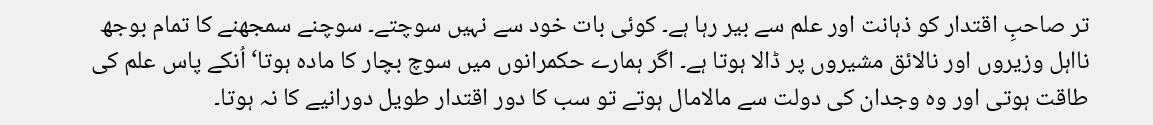تر صاحبِ اقتدار کو ذہانت اور علم سے بیر رہا ہے۔ کوئی بات خود سے نہیں سوچتے۔ سوچنے سمجھنے کا تمام بوجھ نااہل وزیروں اور نالائق مشیروں پر ڈالا ہوتا ہے۔ اگر ہمارے حکمرانوں میں سوچ بچار کا مادہ ہوتا‘ اُنکے پاس علم کی طاقت ہوتی اور وہ وجدان کی دولت سے مالامال ہوتے تو سب کا دور اقتدار طویل دورانیے کا نہ ہوتا۔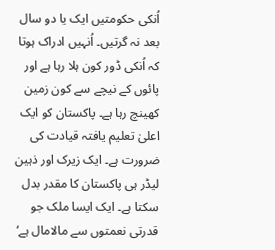اُنکی حکومتیں ایک یا دو سال بعد نہ گرتیں۔ اُنہیں ادراک ہوتا کہ اُنکی ڈور کون ہلا رہا ہے اور پائوں کے نیچے سے کون زمین کھینچ رہا ہے۔ پاکستان کو ایک اعلیٰ تعلیم یافتہ قیادت کی ضرورت ہے۔ ایک زیرک اور ذہین لیڈر ہی پاکستان کا مقدر بدل سکتا ہے۔ ایک ایسا ملک جو قدرتی نعمتوں سے مالامال ہے‘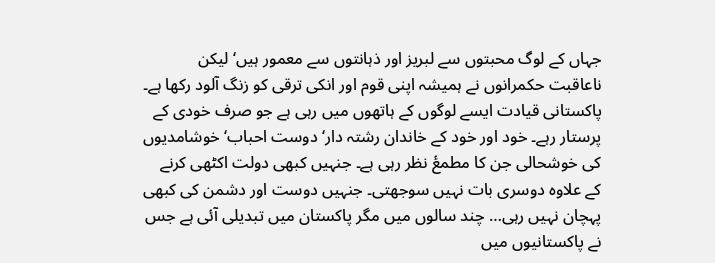جہاں کے لوگ محبتوں سے لبریز اور ذہانتوں سے معمور ہیں‘ لیکن ناعاقبت حکمرانوں نے ہمیشہ اپنی قوم اور انکی ترقی کو زنگ آلود رکھا ہے۔ پاکستانی قیادت ایسے لوگوں کے ہاتھوں میں رہی ہے جو صرف خودی کے پرستار رہے۔ خود اور خود کے خاندان رشتہ دار‘ دوست احباب‘ خوشامدیوں کی خوشحالی جن کا مطمعٔ نظر رہی ہے۔ جنہیں کبھی دولت اکٹھی کرنے کے علاوہ دوسری بات نہیں سوجھتی۔ جنہیں دوست اور دشمن کی کبھی پہچان نہیں رہی… چند سالوں میں مگر پاکستان میں تبدیلی آئی ہے جس نے پاکستانیوں میں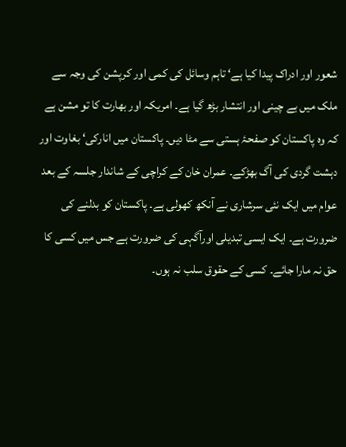شعور اور ادراک پیدا کیا ہے‘ تاہم وسائل کی کمی اور کرپشن کی وجہ سے ملک میں بے چینی اور انتشار بڑھ گیا ہے۔ امریکہ اور بھارت کا تو مشن ہے کہ وہ پاکستان کو صفحۂ ہستی سے مٹا دیں۔ پاکستان میں انارکی‘ بغاوت اور دہشت گردی کی آگ بھڑکے۔ عمران خان کے کراچی کے شاندار جلسہ کے بعد عوام میں ایک نئی سرشاری نے آنکھ کھولی ہے۔ پاکستان کو بدلنے کی ضرورت ہے۔ ایک ایسی تبدیلی اورآگہی کی ضرورت ہے جس میں کسی کا حق نہ مارا جائے۔ کسی کے حقوق سلب نہ ہوں۔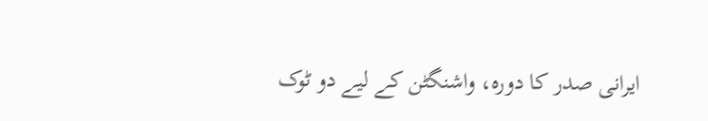ایرانی صدر کا دورہ، واشنگٹن کے لیے دو ٹوک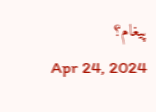پیغام؟
Apr 24, 2024